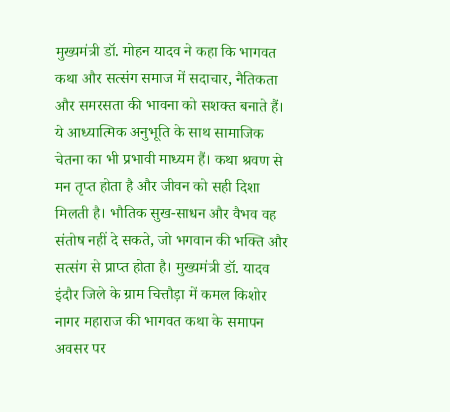मुख्यमंत्री डॉ. मोहन यादव ने कहा कि भागवत कथा और सत्संग समाज में सदाचार, नैतिकता और समरसता की भावना को सशक्त बनाते हैं। ये आध्यात्मिक अनुभूति के साथ सामाजिक चेतना का भी प्रभावी माध्यम हैं। कथा श्रवण से मन तृप्त होता है और जीवन को सही दिशा मिलती है। भौतिक सुख-साधन और वैभव वह संतोष नहीं दे सकते, जो भगवान की भक्ति और सत्संग से प्राप्त होता है। मुख्यमंत्री डॉ. यादव इंदौर जिले के ग्राम चित्तौड़ा में कमल किशोर नागर महाराज की भागवत कथा के समापन अवसर पर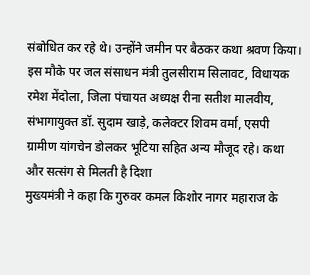संबोधित कर रहे थे। उन्होंने जमीन पर बैठकर कथा श्रवण किया। इस मौके पर जल संसाधन मंत्री तुलसीराम सिलावट, विधायक रमेश मेंदोला, जिला पंचायत अध्यक्ष रीना सतीश मालवीय, संभागायुक्त डॉ. सुदाम खाड़े, कलेक्टर शिवम वर्मा, एसपी ग्रामीण यांगचेन डोलकर भूटिया सहित अन्य मौजूद रहे। कथा और सत्संग से मिलती है दिशा
मुख्यमंत्री ने कहा कि गुरुवर कमल किशोर नागर महाराज के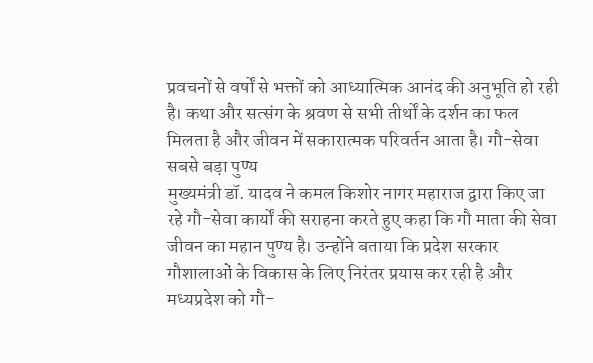प्रवचनों से वर्षों से भक्तों को आध्यात्मिक आनंद की अनुभूति हो रही है। कथा और सत्संग के श्रवण से सभी तीर्थों के दर्शन का फल मिलता है और जीवन में सकारात्मक परिवर्तन आता है। गौ-सेवा सबसे बड़ा पुण्य
मुख्यमंत्री डॉ. यादव ने कमल किशोर नागर महाराज द्वारा किए जा रहे गौ-सेवा कार्यों की सराहना करते हुए कहा कि गौ माता की सेवा जीवन का महान पुण्य है। उन्होंने बताया कि प्रदेश सरकार गौशालाओं के विकास के लिए निरंतर प्रयास कर रही है और मध्यप्रदेश को गौ-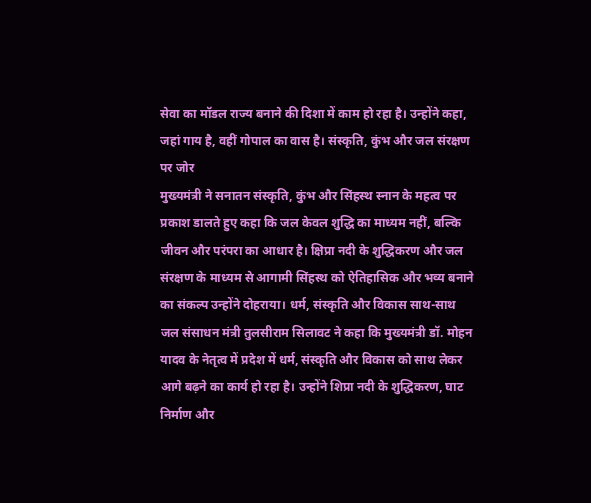सेवा का मॉडल राज्य बनाने की दिशा में काम हो रहा है। उन्होंने कहा, जहां गाय है, वहीं गोपाल का वास है। संस्कृति, कुंभ और जल संरक्षण पर जोर
मुख्यमंत्री ने सनातन संस्कृति, कुंभ और सिंहस्थ स्नान के महत्व पर प्रकाश डालते हुए कहा कि जल केवल शुद्धि का माध्यम नहीं, बल्कि जीवन और परंपरा का आधार है। क्षिप्रा नदी के शुद्धिकरण और जल संरक्षण के माध्यम से आगामी सिंहस्थ को ऐतिहासिक और भव्य बनाने का संकल्प उन्होंने दोहराया। धर्म, संस्कृति और विकास साथ-साथ
जल संसाधन मंत्री तुलसीराम सिलावट ने कहा कि मुख्यमंत्री डॉ. मोहन यादव के नेतृत्व में प्रदेश में धर्म, संस्कृति और विकास को साथ लेकर आगे बढ़ने का कार्य हो रहा है। उन्होंने शिप्रा नदी के शुद्धिकरण, घाट निर्माण और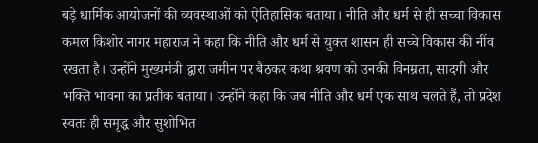बड़े धार्मिक आयोजनों की व्यवस्थाओं को ऐतिहासिक बताया। नीति और धर्म से ही सच्चा विकास
कमल किशोर नागर महाराज ने कहा कि नीति और धर्म से युक्त शासन ही सच्चे विकास की नींव रखता है। उन्होंने मुख्यमंत्री द्वारा जमीन पर बैठकर कथा श्रवण को उनकी विनम्रता, सादगी और भक्ति भावना का प्रतीक बताया। उन्होंने कहा कि जब नीति और धर्म एक साथ चलते हैं, तो प्रदेश स्वतः ही समृद्ध और सुशोभित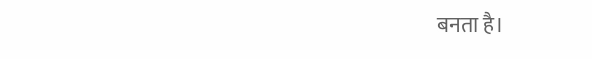बनता है।